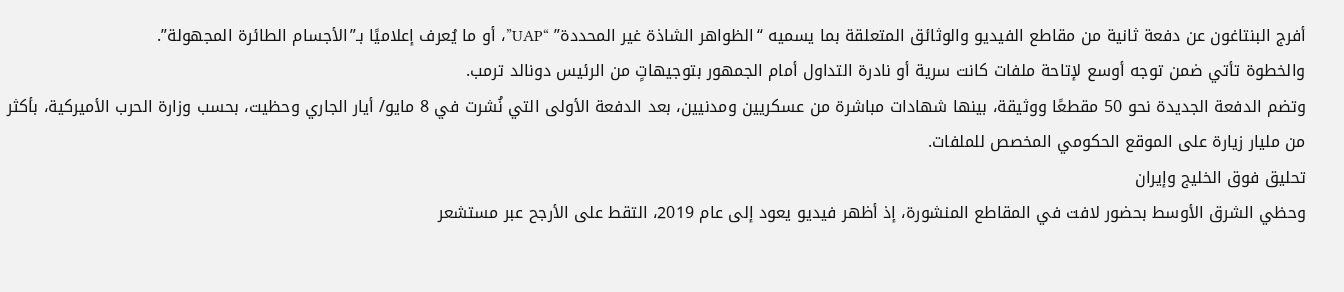أفرج البنتاغون عن دفعة ثانية من مقاطع الفيديو والوثائق المتعلقة بما يسميه “الظواهر الشاذة غير المحددة” “UAP”، أو ما يُعرف إعلاميًا بـ”الأجسام الطائرة المجهولة”.
والخطوة تأتي ضمن توجه أوسع لإتاحة ملفات كانت سرية أو نادرة التداول أمام الجمهور بتوجيهاتٍ من الرئيس دونالد ترمب.
وتضم الدفعة الجديدة نحو 50 مقطعًا ووثيقة، بينها شهادات مباشرة من عسكريين ومدنيين، بعد الدفعة الأولى التي نُشرت في 8 مايو/ أيار الجاري وحظيت، بحسب وزارة الحرب الأميركية، بأكثر من مليار زيارة على الموقع الحكومي المخصص للملفات.
تحليق فوق الخليج وإيران
وحظي الشرق الأوسط بحضور لافت في المقاطع المنشورة، إذ أظهر فيديو يعود إلى عام 2019، التقط على الأرجح عبر مستشعر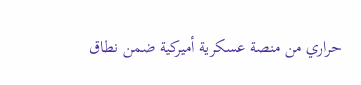حراري من منصة عسكرية أميركية ضمن نطاق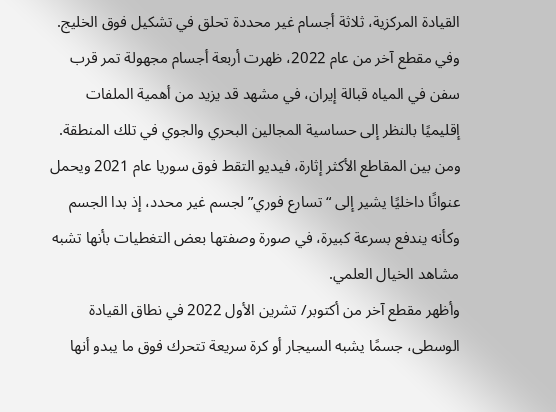القيادة المركزية، ثلاثة أجسام غير محددة تحلق في تشكيل فوق الخليج.
وفي مقطع آخر من عام 2022، ظهرت أربعة أجسام مجهولة تمر قرب سفن في المياه قبالة إيران، في مشهد قد يزيد من أهمية الملفات إقليميًا بالنظر إلى حساسية المجالين البحري والجوي في تلك المنطقة.
ومن بين المقاطع الأكثر إثارة، فيديو التقط فوق سوريا عام 2021 ويحمل عنوانًا داخليًا يشير إلى “تسارع فوري” لجسم غير محدد، إذ بدا الجسم وكأنه يندفع بسرعة كبيرة، في صورة وصفتها بعض التغطيات بأنها تشبه مشاهد الخيال العلمي.
وأظهر مقطع آخر من أكتوبر/ تشرين الأول 2022 في نطاق القيادة الوسطى، جسمًا يشبه السيجار أو كرة سريعة تتحرك فوق ما يبدو أنها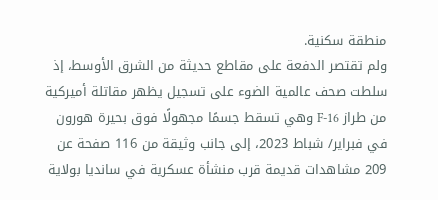منطقة سكنية.
ولم تقتصر الدفعة على مقاطع حديثة من الشرق الأوسط، إذ سلطت صحف عالمية الضوء على تسجيل يظهر مقاتلة أميركية من طراز F-16 وهي تسقط جسمًا مجهولًا فوق بحيرة هورون في فبراير/ شباط 2023، إلى جانب وثيقة من 116 صفحة عن 209 مشاهدات قديمة قرب منشأة عسكرية في سانديا بولاية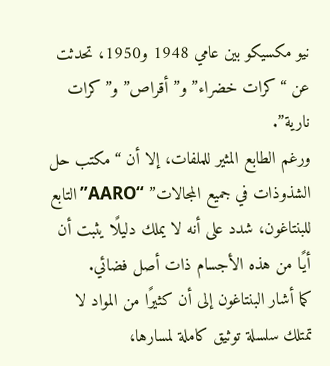نيو مكسيكو بين عامي 1948 و1950، تحدثت عن “كرات خضراء” و”أقراص” و”كرات نارية”.
ورغم الطابع المثير للملفات، إلا أن “مكتب حل الشذوذات في جميع المجالات” “AARO” التابع للبنتاغون، شدد على أنه لا يملك دليلًا يثبت أن أيًا من هذه الأجسام ذات أصل فضائي.
كما أشار البنتاغون إلى أن كثيرًا من المواد لا تمتلك سلسلة توثيق كاملة لمسارها،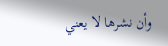وأن نشرها لا يعني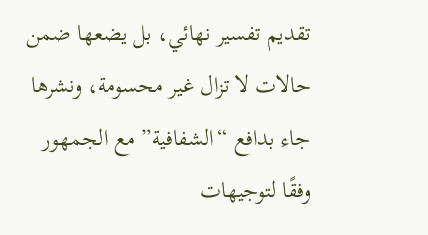تقديم تفسير نهائي، بل يضعها ضمن حالات لا تزال غير محسومة، ونشرها جاء بدافع “الشفافية” مع الجمهور وفقًا لتوجيهات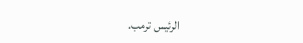الرئيس ترمب.